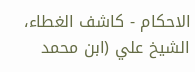الاحكام - كاشف الغطاء، الشيخ علي (ابن محمد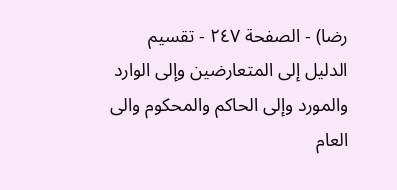رضا) - الصفحة ٢٤٧ - تقسيم الدليل إلى المتعارضين وإلى الوارد والمورد وإلى الحاكم والمحكوم والى العام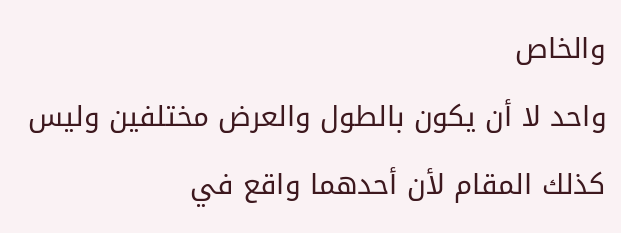والخاص
واحد لا أن يكون بالطول والعرض مختلفين وليس كذلك المقام لأن أحدهما واقع في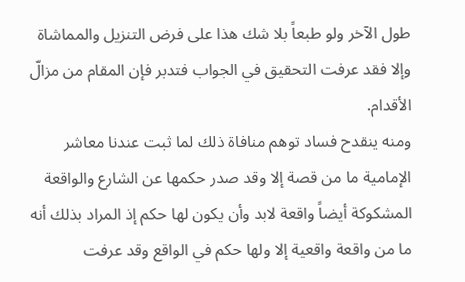طول الآخر ولو طبعاً بلا شك هذا على فرض التنزيل والمماشاة وإلا فقد عرفت التحقيق في الجواب فتدبر فإن المقام من مزالّ الأقدام.
ومنه ينقدح فساد توهم منافاة ذلك لما ثبت عندنا معاشر الإمامية ما من قصة إلا وقد صدر حكمها عن الشارع والواقعة المشكوكة أيضاً واقعة لابد وأن يكون لها حكم إذ المراد بذلك أنه ما من واقعة واقعية إلا ولها حكم في الواقع وقد عرفت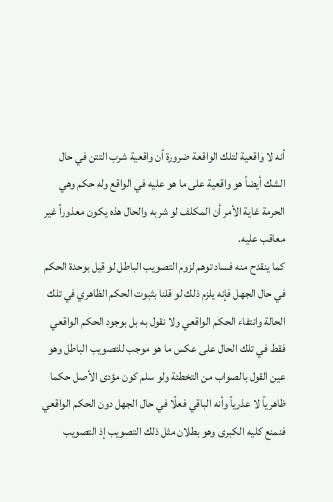أنه لا واقعية لتلك الواقعة ضرورة أن واقعية شرب التتن في حال الشك أيضاً هو واقعية على ما هو عليه في الواقع وله حكم وهي الحرمة غاية الأمر أن المكلف لو شربه والحال هذه يكون معذوراً غير معاقب عليه.
كما ينقدح منه فساد توهم لزوم التصويب الباطل لو قيل بوحدة الحكم في حال الجهل فإنه يلزم ذلك لو قلنا بثبوت الحكم الظاهري في تلك الحالة وانتفاء الحكم الواقعي ولا نقول به بل بوجود الحكم الواقعي فقط في تلك الحال على عكس ما هو موجب للتصويب الباطل وهو عين القول بالصواب من التخطئة ولو سلم كون مؤدى الأصل حكما ظاهرياً لا عذرياً وأنه الباقي فعلًا في حال الجهل دون الحكم الواقعي فنمنع كليه الكبرى وهو بطلان مثل ذلك التصويب إذ التصويب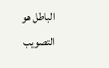الباطل هو التصويب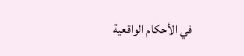في الأحكام الواقعية